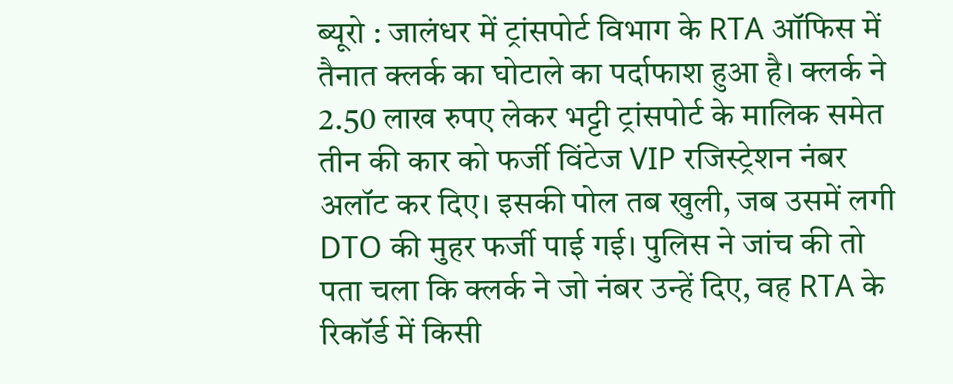ब्यूरो : जालंधर में ट्रांसपोर्ट विभाग के RTA ऑफिस में तैनात क्लर्क का घोटाले का पर्दाफाश हुआ है। क्लर्क ने 2.50 लाख रुपए लेकर भट्टी ट्रांसपोर्ट के मालिक समेत तीन की कार को फर्जी विंटेज VIP रजिस्ट्रेशन नंबर अलॉट कर दिए। इसकी पोल तब खुली, जब उसमें लगी DTO की मुहर फर्जी पाई गई। पुलिस ने जांच की तो पता चला कि क्लर्क ने जो नंबर उन्हें दिए, वह RTA के रिकॉर्ड में किसी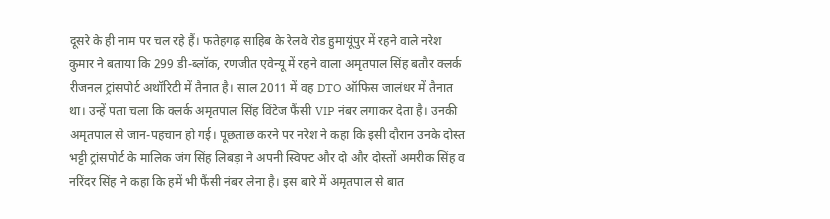दूसरे के ही नाम पर चल रहे हैं। फतेहगढ़ साहिब के रेलवे रोड हुमायूंपुर में रहने वाले नरेश कुमार ने बताया कि 299 डी-ब्लॉक, रणजीत एवेन्यू में रहने वाला अमृतपाल सिंह बतौर क्लर्क रीजनल ट्रांसपोर्ट अथॉरिटी में तैनात है। साल 2011 में वह DTO ऑफिस जालंधर में तैनात था। उन्हें पता चला कि क्लर्क अमृतपाल सिंह विंटेज फैंसी VIP नंबर लगाकर देता है। उनकी अमृतपाल से जान-पहचान हो गई। पूछताछ करने पर नरेश ने कहा कि इसी दौरान उनके दोस्त भट्टी ट्रांसपोर्ट के मालिक जंग सिंह लिबड़ा ने अपनी स्विफ्ट और दो और दोस्तों अमरीक सिंह व नरिंदर सिंह ने कहा कि हमें भी फैंसी नंबर लेना है। इस बारे में अमृतपाल से बात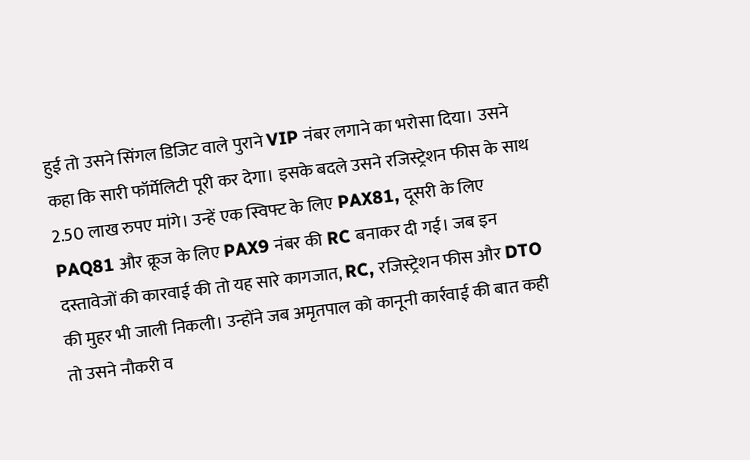हुई तो उसने सिंगल डिजिट वाले पुराने VIP नंबर लगाने का भरोसा दिया। उसने कहा कि सारी फॉर्मेलिटी पूरी कर देगा। इसके बदले उसने रजिस्ट्रेशन फीस के साथ 2.50 लाख रुपए मांगे। उन्हें एक स्विफ्ट के लिए PAX81, दूसरी के लिए PAQ81 और क्रूज के लिए PAX9 नंबर की RC बनाकर दी गई। जब इन दस्तावेजों की कारवाई की तो यह सारे कागजात, RC, रजिस्ट्रेशन फीस और DTO की मुहर भी जाली निकली। उन्होंने जब अमृतपाल को कानूनी कार्रवाई की बात कही तो उसने नौकरी व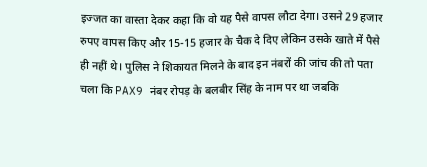इज्जत का वास्ता देकर कहा कि वो यह पैसे वापस लौटा देगा। उसने 29 हजार रुपए वापस किए और 15-15 हजार के चैक दे दिए लेकिन उसके खाते में पैसे ही नहीं थे। पुलिस ने शिकायत मिलने के बाद इन नंबरों की जांच की तो पता चला कि PAX9 नंबर रोपड़ के बलबीर सिंह के नाम पर था जबकि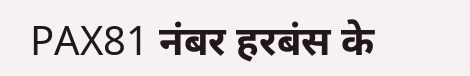PAX81 नंबर हरबंस के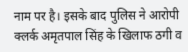नाम पर है। इसके बाद पुलिस ने आरोपी क्लर्क अमृतपाल सिंह के खिलाफ ठगी व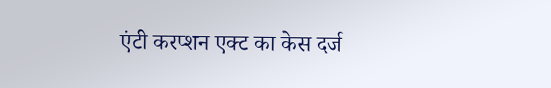एंटी करप्शन एक्ट का केस दर्ज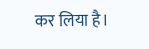कर लिया है।